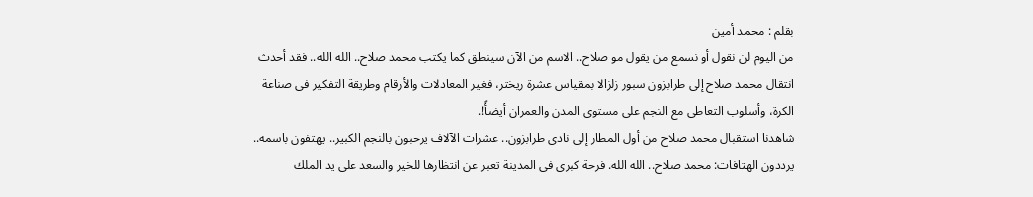بقلم : محمد أمين
من اليوم لن نقول أو نسمع من يقول مو صلاح.. الاسم من الآن سينطق كما يكتب محمد صلاح.. الله الله.. فقد أحدث انتقال محمد صلاح إلى طرابزون سبور زلزالا بمقياس عشرة ريختر، فغير المعادلات والأرقام وطريقة التفكير فى صناعة الكرة، وأسلوب التعاطى مع النجم على مستوى المدن والعمران أيضأً!.
شاهدنا استقبال محمد صلاح من أول المطار إلى نادى طرابزون.. عشرات الآلاف يرحبون بالنجم الكبير.. يهتفون باسمه.. يرددون الهتافات: محمد صلاح.. الله الله. فرحة كبرى فى المدينة تعبر عن انتظارها للخير والسعد على يد الملك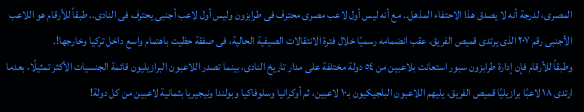المصرى، لدرجة أنه لا يصدق هذا الاحتفاء المذهل.. مع أنه ليس أول لاعب مصرى محترف فى طرابزون وليس أول لاعب أجنبى يحترف فى النادى.. طبقاً للأرقام هو اللاعب الأجنبى رقم ٢٠٧ الذى يرتدى قميص الفريق، عقب انضمامه رسميًا خلال فترة الانتقالات الصيفية الحالية، فى صفقة حظيت باهتمام واسع داخل تركيا وخارجها!.
وطبقاً للأرقام فإن إدارة طرابزون سبور استعانت بلاعبين من ٥٤ دولة مختلفة على مدار تاريخ النادى، بينما تصدر اللاعبون البرازيليون قائمة الجنسيات الأكثر تمثيلًا، بعدما ارتدى ١٨ لاعبًا برازيليًا قميص الفريق، يليهم اللاعبون البلجيكيون بـ١٠ لاعبين، ثم أوكرانيا وسلوفاكيا وبولندا ونيجيريا بثمانية لاعبين من كل دولة!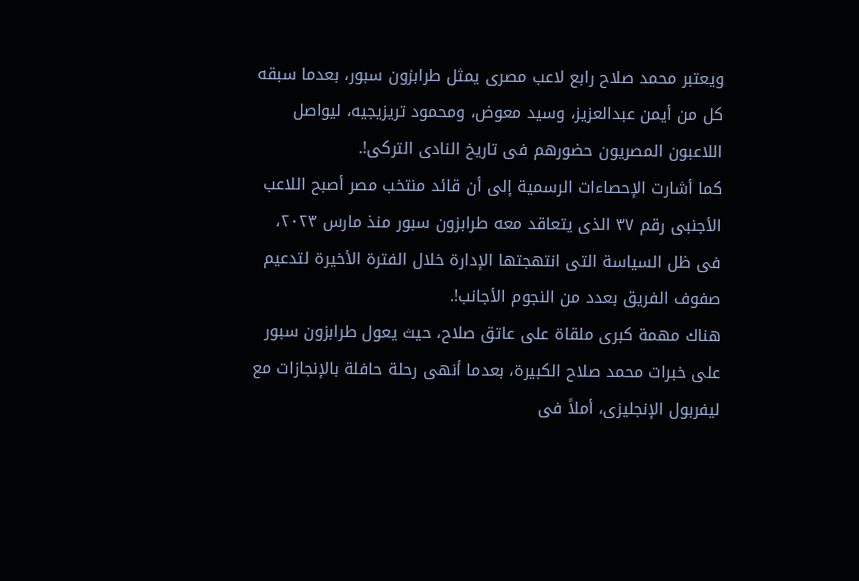ويعتبر محمد صلاح رابع لاعب مصرى يمثل طرابزون سبور، بعدما سبقه كل من أيمن عبدالعزيز، وسيد معوض، ومحمود تريزيجيه، ليواصل اللاعبون المصريون حضورهم فى تاريخ النادى التركى!.
كما أشارت الإحصاءات الرسمية إلى أن قائد منتخب مصر أصبح اللاعب الأجنبى رقم ٣٧ الذى يتعاقد معه طرابزون سبور منذ مارس ٢٠٢٣، فى ظل السياسة التى انتهجتها الإدارة خلال الفترة الأخيرة لتدعيم صفوف الفريق بعدد من النجوم الأجانب!.
هناك مهمة كبرى ملقاة على عاتق صلاح، حيث يعول طرابزون سبور على خبرات محمد صلاح الكبيرة، بعدما أنهى رحلة حافلة بالإنجازات مع ليفربول الإنجليزى، أملاً فى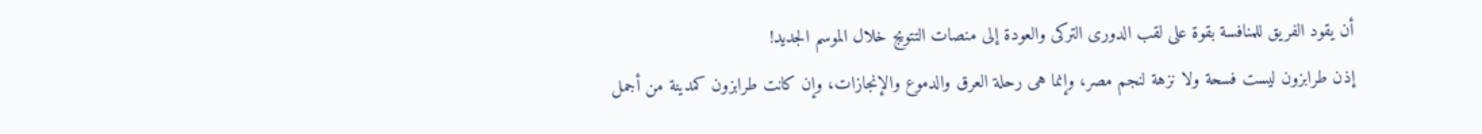أن يقود الفريق للمنافسة بقوة على لقب الدورى التركى والعودة إلى منصات التتويج خلال الموسم الجديد!
إذن طرابزون ليست فسحة ولا نزهة لنجم مصر، وإنما هى رحلة العرق والدموع والإنجازات، وإن كانت طرابزون كمدينة من أجمل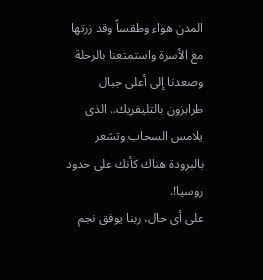المدن هواء وطقساً وقد زرتها مع الأسرة واستمتعنا بالرحلة وصعدنا إلى أعلى جبال طرابزون بالتليفريك.. الذى يلامس السحاب وتشعر بالبرودة هناك كأنك على حدود روسيا!.
على أى حال، ربنا يوفق نجم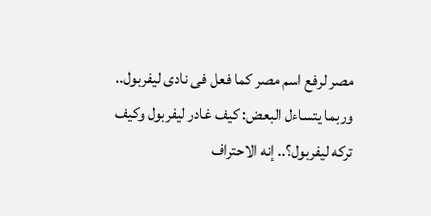مصر لرفع اسم مصر كما فعل فى نادى ليفربول.. وربما يتساءل البعض: كيف غادر ليفربول وكيف تركه ليفربول؟.. إنه الاحتراف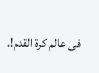فى عالم كرة القدم!.